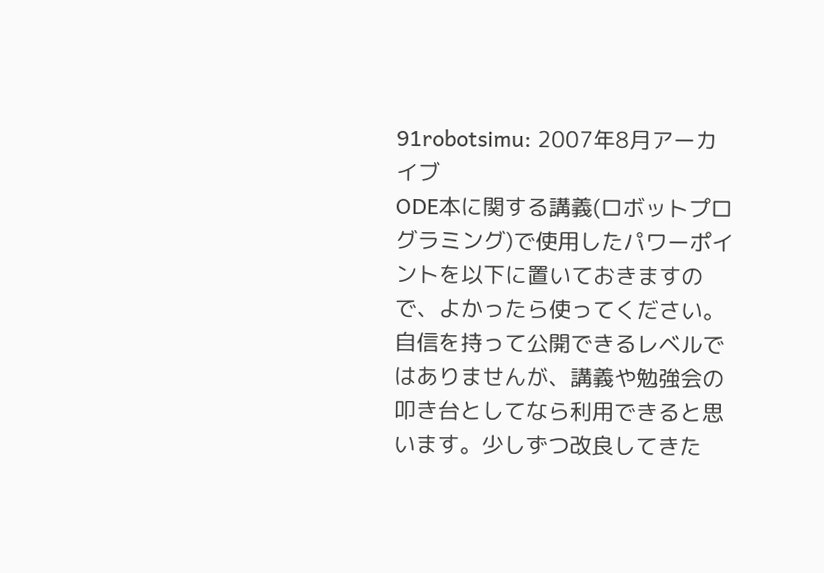91robotsimu: 2007年8月アーカイブ
ODE本に関する講義(ロボットプログラミング)で使用したパワーポイントを以下に置いておきますので、よかったら使ってください。自信を持って公開できるレベルではありませんが、講義や勉強会の叩き台としてなら利用できると思います。少しずつ改良してきた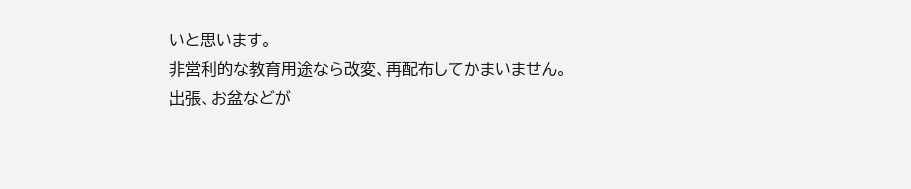いと思います。
非営利的な教育用途なら改変、再配布してかまいません。
出張、お盆などが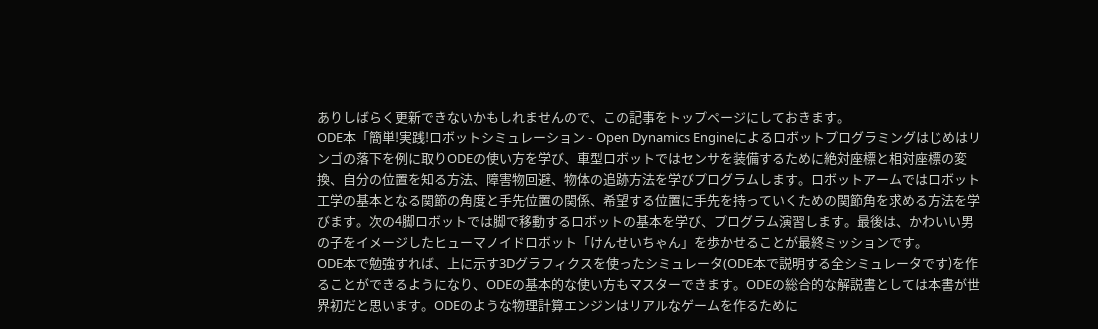ありしばらく更新できないかもしれませんので、この記事をトップページにしておきます。
ODE本「簡単!実践!ロボットシミュレーション - Open Dynamics Engineによるロボットプログラミングはじめはリンゴの落下を例に取りODEの使い方を学び、車型ロボットではセンサを装備するために絶対座標と相対座標の変換、自分の位置を知る方法、障害物回避、物体の追跡方法を学びプログラムします。ロボットアームではロボット工学の基本となる関節の角度と手先位置の関係、希望する位置に手先を持っていくための関節角を求める方法を学びます。次の4脚ロボットでは脚で移動するロボットの基本を学び、プログラム演習します。最後は、かわいい男の子をイメージしたヒューマノイドロボット「けんせいちゃん」を歩かせることが最終ミッションです。
ODE本で勉強すれば、上に示す3Dグラフィクスを使ったシミュレータ(ODE本で説明する全シミュレータです)を作ることができるようになり、ODEの基本的な使い方もマスターできます。ODEの総合的な解説書としては本書が世界初だと思います。ODEのような物理計算エンジンはリアルなゲームを作るために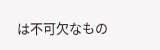は不可欠なもの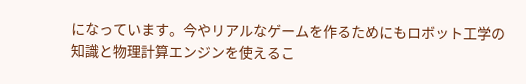になっています。今やリアルなゲームを作るためにもロボット工学の知識と物理計算エンジンを使えるこ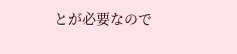とが必要なので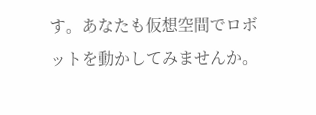す。あなたも仮想空間でロボットを動かしてみませんか。